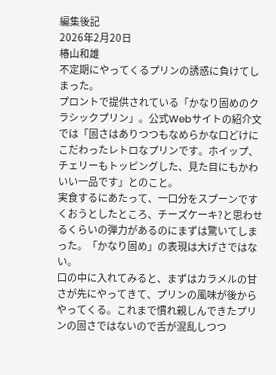編集後記
2026年2月20日
椿山和雄
不定期にやってくるプリンの誘惑に負けてしまった。
プロントで提供されている「かなり固めのクラシックプリン」。公式Webサイトの紹介文では「固さはありつつもなめらかな口どけにこだわったレトロなプリンです。ホイップ、チェリーもトッピングした、見た目にもかわいい一品です」とのこと。
実食するにあたって、一口分をスプーンですくおうとしたところ、チーズケーキ?と思わせるくらいの弾力があるのにまずは驚いてしまった。「かなり固め」の表現は大げさではない。
口の中に入れてみると、まずはカラメルの甘さが先にやってきて、プリンの風味が後からやってくる。これまで慣れ親しんできたプリンの固さではないので舌が混乱しつつ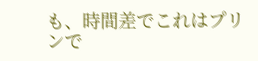も、時間差でこれはプリンで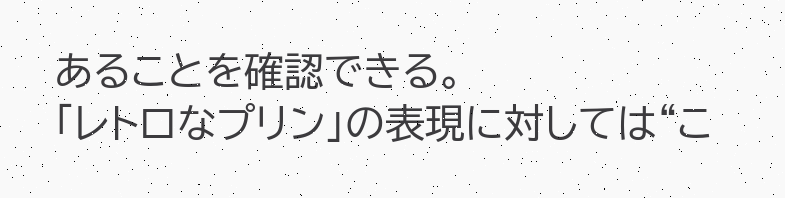あることを確認できる。
「レトロなプリン」の表現に対しては“こ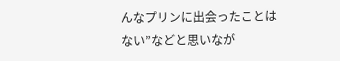んなプリンに出会ったことはない”などと思いなが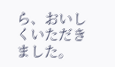ら、おいしくいただきました。